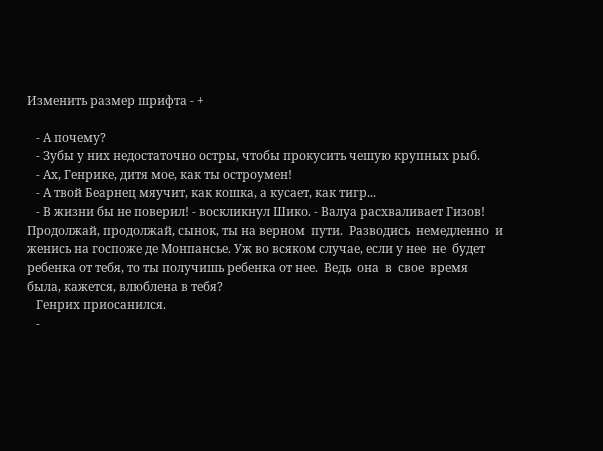Изменить размер шрифта - +

   - А почему?
   - Зубы у них недостаточно остры, чтобы прокусить чешую крупных рыб.
   - Ах, Генрике, дитя мое, как ты остроумен!
   - А твой Беарнец мяучит, как кошка, а кусает, как тигр...
   - В жизни бы не поверил! - воскликнул Шико. - Валуа расхваливает Гизов!
Продолжай, продолжай, сынок, ты на верном  пути.  Разводись  немедленно  и
женись на госпоже де Монпансье. Уж во всяком случае, если у нее  не  будет
ребенка от тебя, то ты получишь ребенка от нее.  Ведь  она  в  свое  время
была, кажется, влюблена в тебя?
   Генрих приосанился.
   -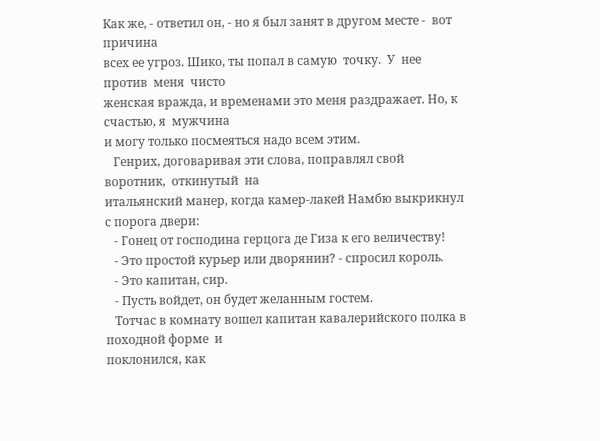Как же, - ответил он, - но я был занят в другом месте -  вот  причина
всех ее угроз. Шико, ты попал в самую  точку.  У  нее  против  меня  чисто
женская вражда, и временами это меня раздражает. Но, к счастью, я  мужчина
и могу только посмеяться надо всем этим.
   Генрих, договаривая эти слова, поправлял свой  воротник,  откинутый  на
итальянский манер, когда камер-лакей Намбю выкрикнул с порога двери:
   - Гонец от господина герцога де Гиза к его величеству!
   - Это простой курьер или дворянин? - спросил король.
   - Это капитан, сир.
   - Пусть войдет, он будет желанным гостем.
   Тотчас в комнату вошел капитан кавалерийского полка в походной форме  и
поклонился, как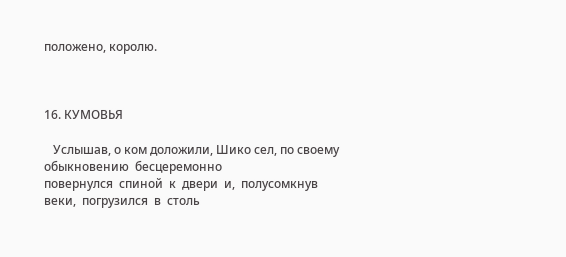положено, королю.



16. КУМОВЬЯ

   Услышав, о ком доложили, Шико сел, по своему  обыкновению  бесцеремонно
повернулся  спиной  к  двери  и,  полусомкнув  веки,  погрузился  в  столь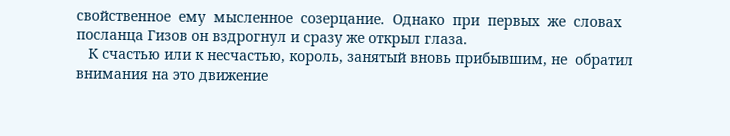свойственное  ему  мысленное  созерцание.  Однако  при  первых  же  словах
посланца Гизов он вздрогнул и сразу же открыл глаза.
   К счастью или к несчастью, король, занятый вновь прибывшим, не  обратил
внимания на это движение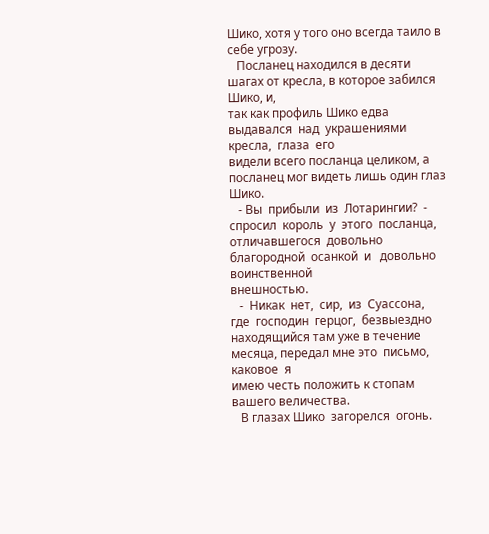Шико, хотя у того оно всегда таило в себе угрозу.
   Посланец находился в десяти шагах от кресла, в которое забился Шико, и,
так как профиль Шико едва выдавался  над  украшениями  кресла,  глаза  его
видели всего посланца целиком, а посланец мог видеть лишь один глаз Шико.
   - Вы  прибыли  из  Лотарингии?  -  спросил  король  у  этого  посланца,
отличавшегося  довольно  благородной  осанкой  и   довольно   воинственной
внешностью.
   -  Никак  нет,  сир,  из  Суассона,  где  господин  герцог,  безвыездно
находящийся там уже в течение месяца, передал мне это  письмо,  каковое  я
имею честь положить к стопам вашего величества.
   В глазах Шико  загорелся  огонь.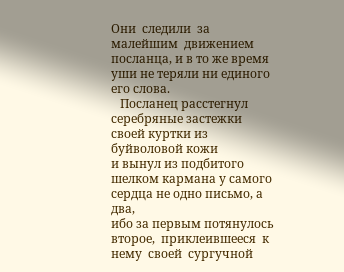Они  следили  за  малейшим  движением
посланца, и в то же время уши не теряли ни единого его слова.
   Посланец расстегнул серебряные застежки своей куртки из буйволовой кожи
и вынул из подбитого шелком кармана у самого сердца не одно письмо, а два,
ибо за первым потянулось второе,  приклеившееся  к  нему  своей  сургучной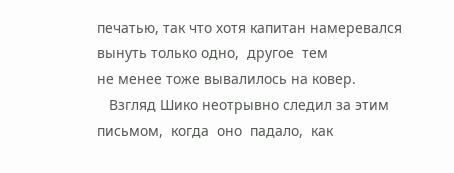печатью, так что хотя капитан намеревался вынуть только одно,  другое  тем
не менее тоже вывалилось на ковер.
   Взгляд Шико неотрывно следил за этим письмом,  когда  оно  падало,  как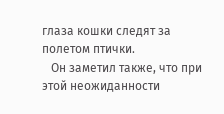глаза кошки следят за полетом птички.
   Он заметил также, что при этой неожиданности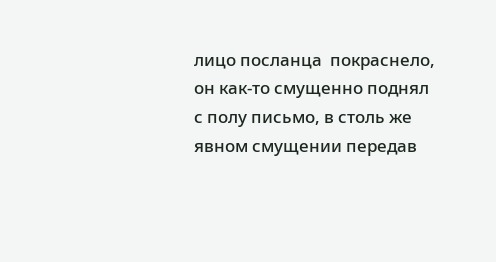лицо посланца  покраснело,
он как-то смущенно поднял с полу письмо, в столь же явном смущении передав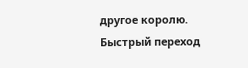другое королю.
Быстрый переход